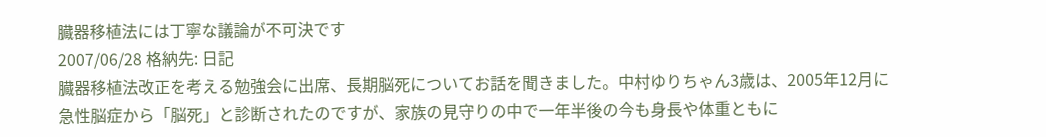臓器移植法には丁寧な議論が不可決です
2007/06/28 格納先: 日記
臓器移植法改正を考える勉強会に出席、長期脳死についてお話を聞きました。中村ゆりちゃん3歳は、2005年12月に急性脳症から「脳死」と診断されたのですが、家族の見守りの中で一年半後の今も身長や体重ともに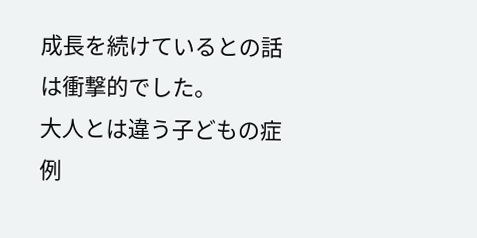成長を続けているとの話は衝撃的でした。
大人とは違う子どもの症例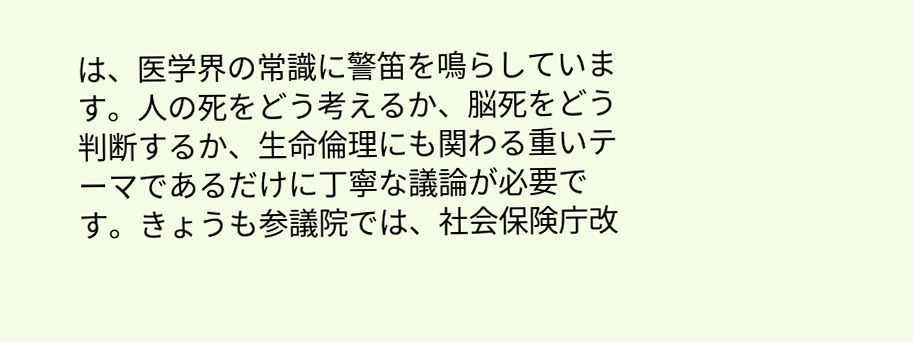は、医学界の常識に警笛を鳴らしています。人の死をどう考えるか、脳死をどう判断するか、生命倫理にも関わる重いテーマであるだけに丁寧な議論が必要です。きょうも参議院では、社会保険庁改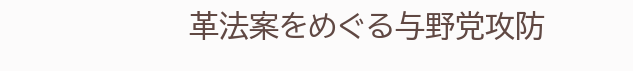革法案をめぐる与野党攻防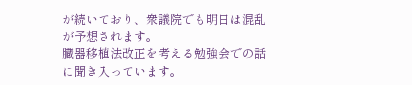が続いており、衆議院でも明日は混乱が予想されます。
臓器移植法改正を考える勉強会での話に聞き入っています。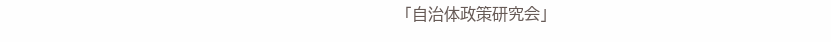「自治体政策研究会」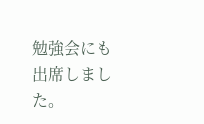勉強会にも出席しました。